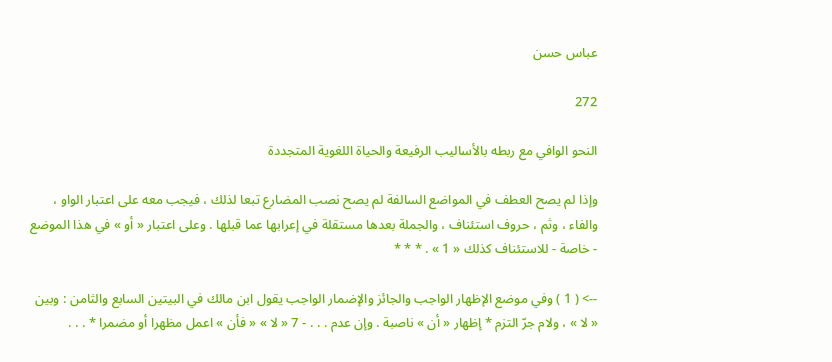عباس حسن

272

النحو الوافي مع ربطه بالأساليب الرفيعة والحياة اللغوية المتجددة

وإذا لم يصح العطف في المواضع السالفة لم يصح نصب المضارع تبعا لذلك ، فيجب معه على اعتبار الواو ، والفاء ، وثم ، حروف استئناف ، والجملة بعدها مستقلة في إعرابها عما قبلها . وعلى اعتبار « أو » في هذا الموضع - خاصة - للاستئناف كذلك « 1 » . * * *

--> ( 1 ) وفي موضع الإظهار الواجب والجائز والإضمار الواجب يقول ابن مالك في البيتين السابع والثامن : وبين « لا » ، ولام جرّ التزم * إظهار « أن » ناصبة . وإن عدم . . . - 7 « لا » « فأن » اعمل مظهرا أو مضمرا * . . .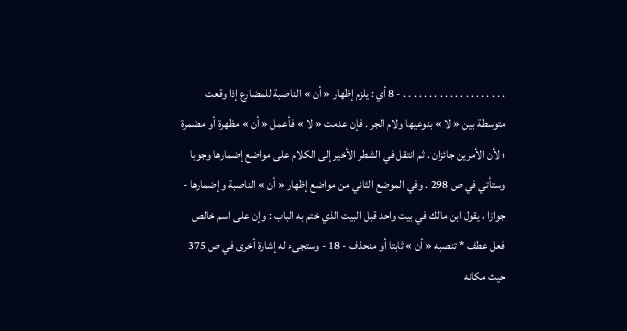. . . . . . . . . . . . . . . . . . . . - 8 أي : يلزم إظهار « أن » الناصبة للمضارع إذا وقعت متوسطة بين « لا » بنوعيها ولام الجر . فإن عدمت « لا » فأعمل « أن » مظهرة أو مضمرة ؛ لأن الأمرين جائزان . ثم انتقل في الشطر الأخير إلى الكلام على مواضع إضمارها وجوبا وستأتي في ص 298 . وفي الموضع الثاني من مواضع إظهار « أن » الناصبة وإضمارها - جوازا ، يقول ابن مالك في بيت واحد قبل البيت الذي ختم به الباب : وإن على اسم خالص فعل عطف * تنصبه « أن » ثابتا أو منحذف - 18 - وستجىء له إشارة أخرى في ص 375 حيث مكانه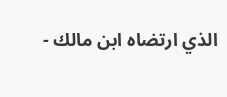الذي ارتضاه ابن مالك -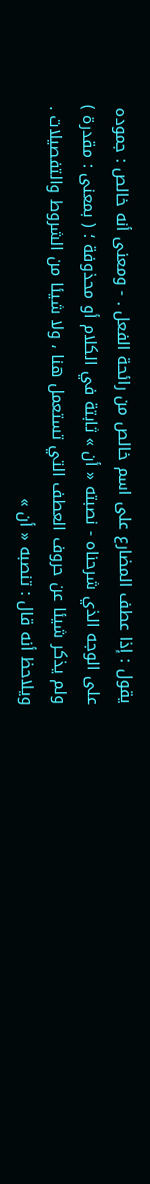يقول : إذا عطف المضارع على اسم خالص من رائحة الفعل . - ومعنى أنه خالص : جموده على الوجه الذي شرحناه - نصبته « أن » ثابتة في الكلام أو محذوفة ؛ ( بمعنى : مقدرة ) ولم يذكر شيئا عن حروف العطف التي تستعمل هنا ، ولا شيئا من الشروط والتفصيلات . ويلاحظ أنه قال : تنصبه « أن »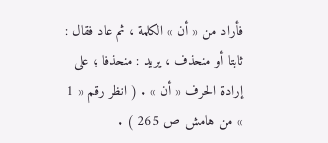فأراد من « أن » الكلمة ، ثم عاد فقال : ثابتا أو منحذف ، يريد : منحذفا ؛ على إرادة الحرف « أن » . ( انظر رقم « 1 » من هامش ص 265 ) .